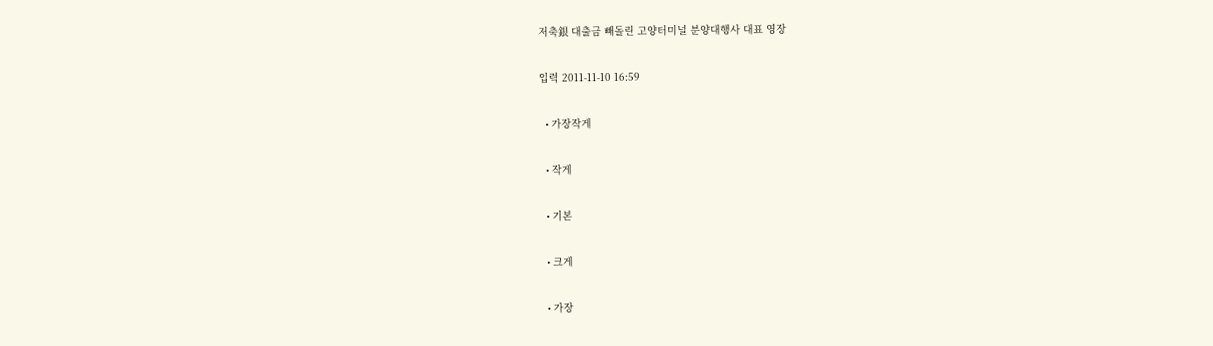저축銀 대출금 빼돌린 고양터미널 분양대행사 대표 영장

입력 2011-11-10 16:59

  • 가장작게

  • 작게

  • 기본

  • 크게

  • 가장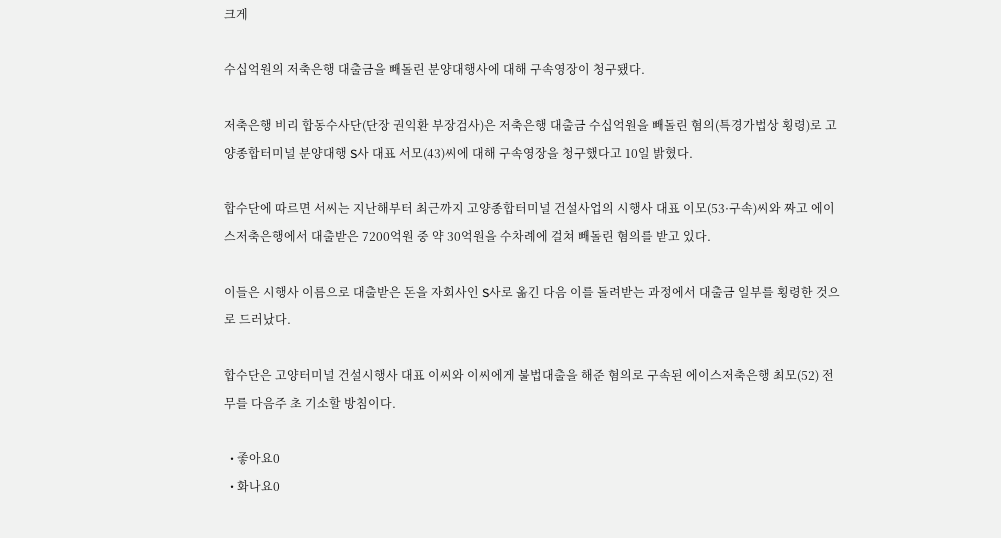크게

수십억원의 저축은행 대출금을 빼돌린 분양대행사에 대해 구속영장이 청구됐다.

저축은행 비리 합동수사단(단장 권익환 부장검사)은 저축은행 대출금 수십억원을 빼돌린 혐의(특경가법상 횡령)로 고양종합터미널 분양대행 S사 대표 서모(43)씨에 대해 구속영장을 청구했다고 10일 밝혔다.

합수단에 따르면 서씨는 지난해부터 최근까지 고양종합터미널 건설사업의 시행사 대표 이모(53·구속)씨와 짜고 에이스저축은행에서 대출받은 7200억원 중 약 30억원을 수차례에 걸쳐 빼돌린 혐의를 받고 있다.

이들은 시행사 이름으로 대출받은 돈을 자회사인 S사로 옮긴 다음 이를 돌려받는 과정에서 대출금 일부를 횡령한 것으로 드러났다.

합수단은 고양터미널 건설시행사 대표 이씨와 이씨에게 불법대출을 해준 혐의로 구속된 에이스저축은행 최모(52) 전무를 다음주 초 기소할 방침이다.

  • 좋아요0
  • 화나요0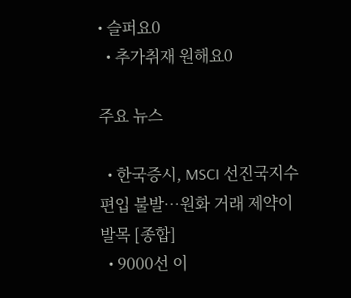• 슬퍼요0
  • 추가취재 원해요0

주요 뉴스

  • 한국증시, MSCI 선진국지수 편입 불발⋯원화 거래 제약이 발목 [종합]
  • 9000선 이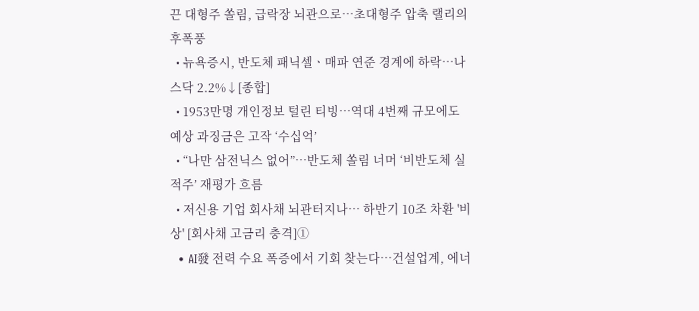끈 대형주 쏠림, 급락장 뇌관으로⋯초대형주 압축 랠리의 후폭풍
  • 뉴욕증시, 반도체 패닉셀ㆍ매파 연준 경계에 하락…나스닥 2.2%↓[종합]
  • 1953만명 개인정보 털린 티빙⋯역대 4번째 규모에도 예상 과징금은 고작 ‘수십억’
  • “나만 삼전닉스 없어”⋯반도체 쏠림 너머 ‘비반도체 실적주’ 재평가 흐름
  • 저신용 기업 회사채 뇌관터지나… 하반기 10조 차환 '비상' [회사채 고금리 충격]①
  • AI發 전력 수요 폭증에서 기회 찾는다…건설업계, 에너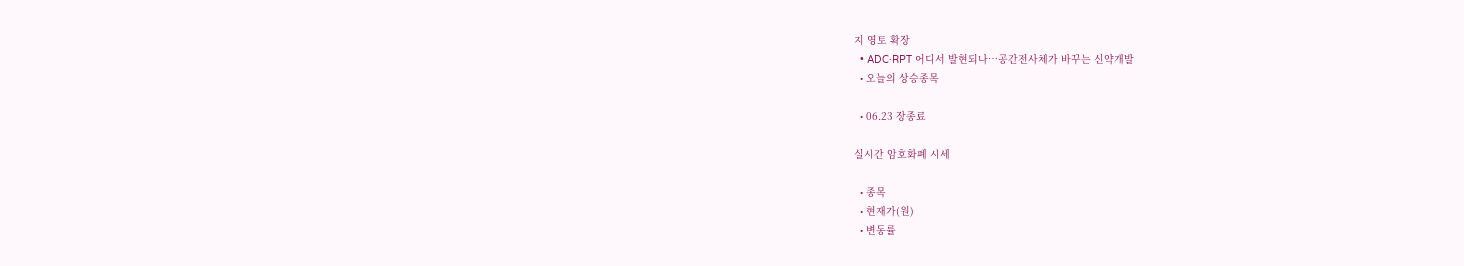지 영토 확장
  • ADC·RPT 어디서 발현되나…공간전사체가 바꾸는 신약개발
  • 오늘의 상승종목

  • 06.23 장종료

실시간 암호화폐 시세

  • 종목
  • 현재가(원)
  • 변동률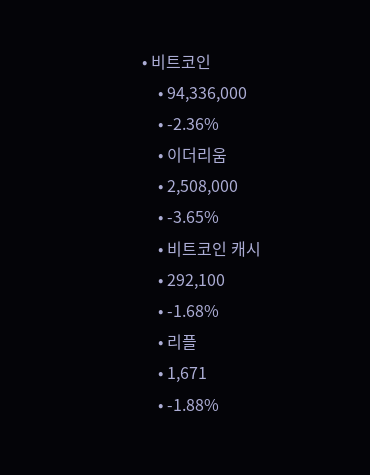• 비트코인
    • 94,336,000
    • -2.36%
    • 이더리움
    • 2,508,000
    • -3.65%
    • 비트코인 캐시
    • 292,100
    • -1.68%
    • 리플
    • 1,671
    • -1.88%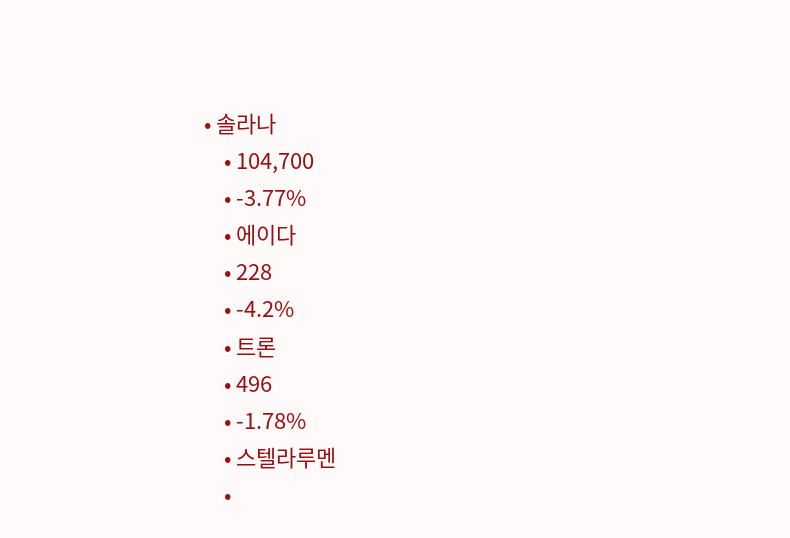• 솔라나
    • 104,700
    • -3.77%
    • 에이다
    • 228
    • -4.2%
    • 트론
    • 496
    • -1.78%
    • 스텔라루멘
    •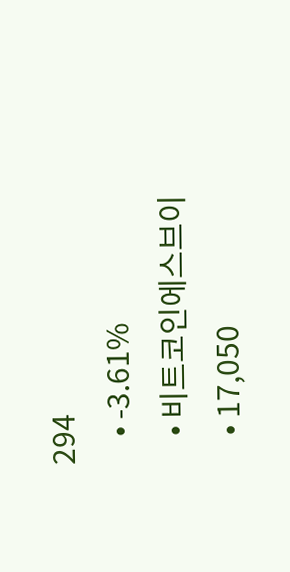294
    • -3.61%
    • 비트코인에스브이
    • 17,050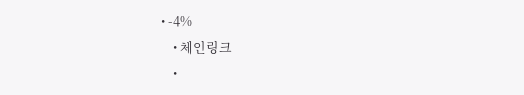• -4%
    • 체인링크
    •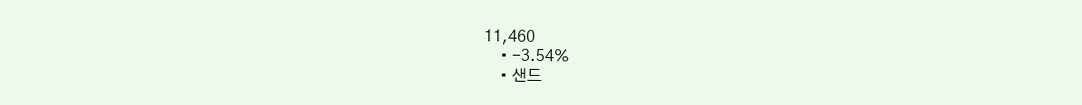11,460
    • -3.54%
    • 샌드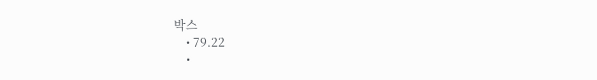박스
    • 79.22
    •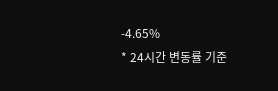-4.65%
* 24시간 변동률 기준